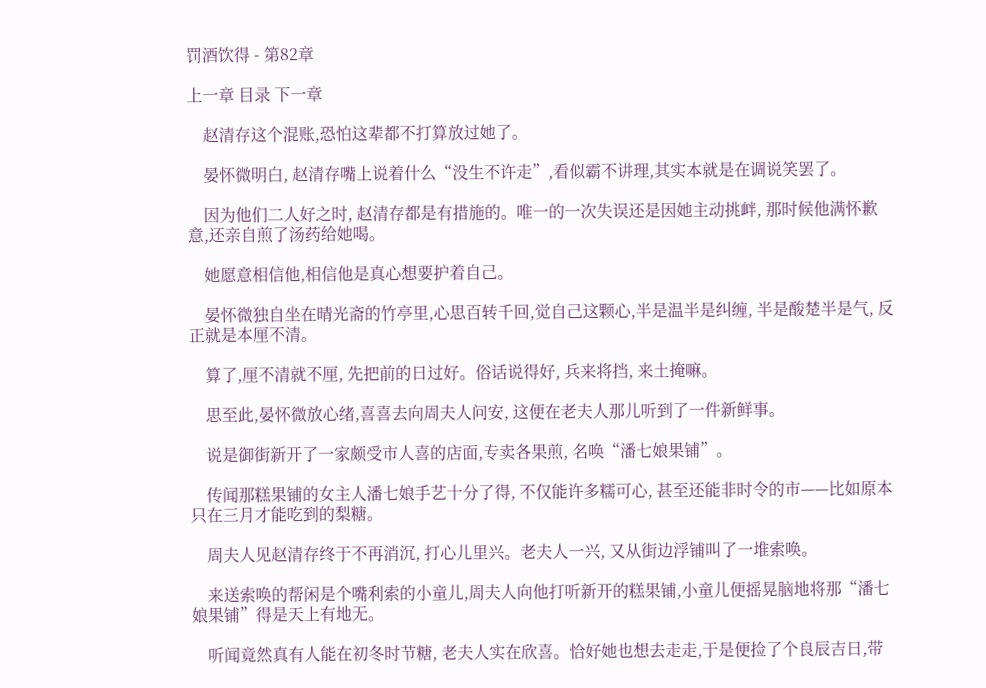罚酒饮得 - 第82章

上一章 目录 下一章

    赵清存这个混账,恐怕这辈都不打算放过她了。

    晏怀微明白, 赵清存嘴上说着什么“没生不许走”,看似霸不讲理,其实本就是在调说笑罢了。

    因为他们二人好之时, 赵清存都是有措施的。唯一的一次失误还是因她主动挑衅, 那时候他满怀歉意,还亲自煎了汤药给她喝。

    她愿意相信他,相信他是真心想要护着自己。

    晏怀微独自坐在晴光斋的竹亭里,心思百转千回,觉自己这颗心,半是温半是纠缠, 半是酸楚半是气, 反正就是本厘不清。

    算了,厘不清就不厘, 先把前的日过好。俗话说得好, 兵来将挡, 来土掩嘛。

    思至此,晏怀微放心绪,喜喜去向周夫人问安, 这便在老夫人那儿听到了一件新鲜事。

    说是御街新开了一家颇受市人喜的店面,专卖各果煎, 名唤“潘七娘果铺”。

    传闻那糕果铺的女主人潘七娘手艺十分了得, 不仅能许多糯可心, 甚至还能非时令的市——比如原本只在三月才能吃到的梨糖。

    周夫人见赵清存终于不再消沉, 打心儿里兴。老夫人一兴, 又从街边浮铺叫了一堆索唤。

    来送索唤的帮闲是个嘴利索的小童儿,周夫人向他打听新开的糕果铺,小童儿便摇晃脑地将那“潘七娘果铺”得是天上有地无。

    听闻竟然真有人能在初冬时节糖, 老夫人实在欣喜。恰好她也想去走走,于是便捡了个良辰吉日,带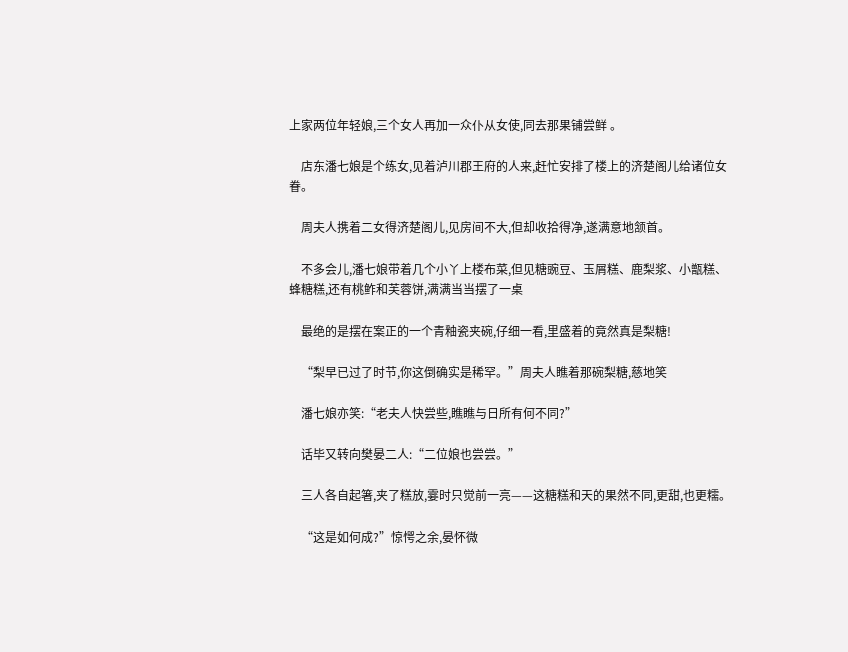上家两位年轻娘,三个女人再加一众仆从女使,同去那果铺尝鲜 。

    店东潘七娘是个练女,见着泸川郡王府的人来,赶忙安排了楼上的济楚阁儿给诸位女眷。

    周夫人携着二女得济楚阁儿,见房间不大,但却收拾得净,遂满意地颔首。

    不多会儿,潘七娘带着几个小丫上楼布菜,但见糖豌豆、玉屑糕、鹿梨浆、小甑糕、蜂糖糕,还有桃鲊和芙蓉饼,满满当当摆了一桌

    最绝的是摆在案正的一个青釉瓷夹碗,仔细一看,里盛着的竟然真是梨糖!

    “梨早已过了时节,你这倒确实是稀罕。”周夫人瞧着那碗梨糖,慈地笑

    潘七娘亦笑:“老夫人快尝些,瞧瞧与日所有何不同?”

    话毕又转向樊晏二人:“二位娘也尝尝。”

    三人各自起箸,夹了糕放,霎时只觉前一亮——这糖糕和天的果然不同,更甜,也更糯。

    “这是如何成?”惊愕之余,晏怀微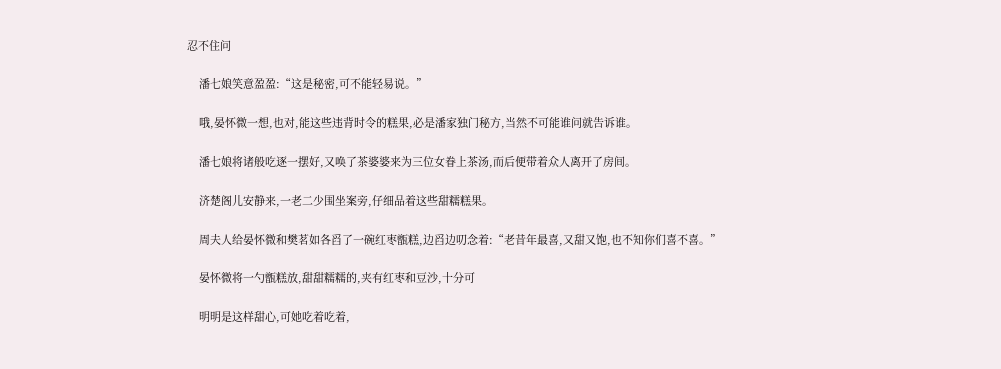忍不住问

    潘七娘笑意盈盈:“这是秘密,可不能轻易说。”

    哦,晏怀微一想,也对,能这些违背时令的糕果,必是潘家独门秘方,当然不可能谁问就告诉谁。

    潘七娘将诸般吃逐一摆好,又唤了茶婆婆来为三位女眷上茶汤,而后便带着众人离开了房间。

    济楚阁儿安静来,一老二少围坐案旁,仔细品着这些甜糯糕果。

    周夫人给晏怀微和樊茗如各舀了一碗红枣甑糕,边舀边叨念着:“老昔年最喜,又甜又饱,也不知你们喜不喜。”

    晏怀微将一勺甑糕放,甜甜糯糯的,夹有红枣和豆沙,十分可

    明明是这样甜心,可她吃着吃着,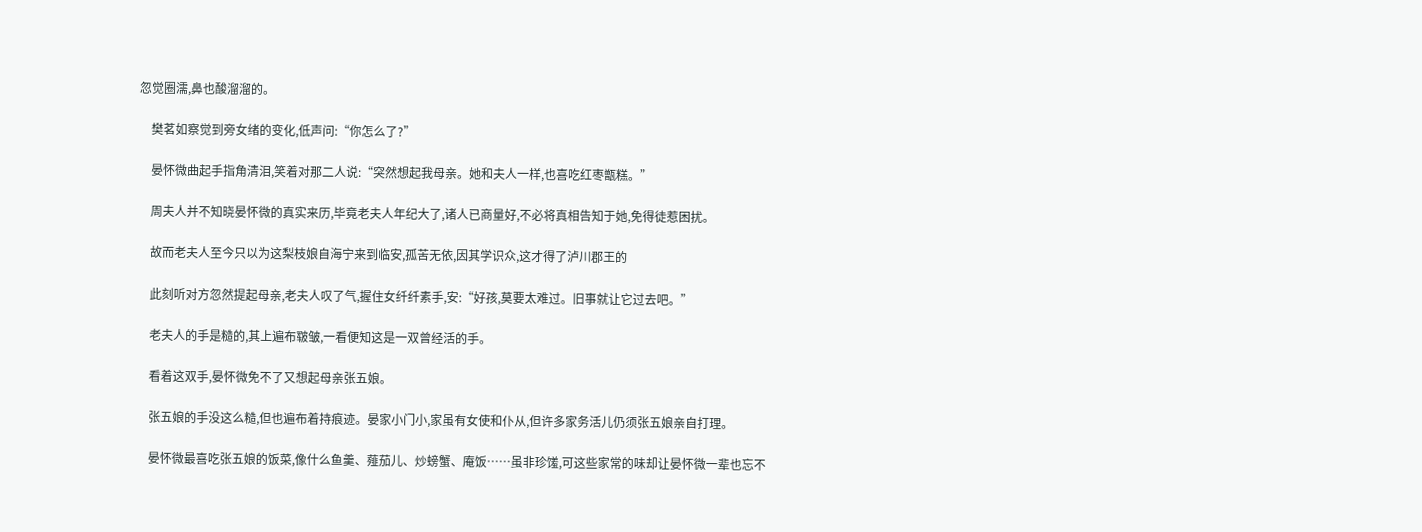忽觉圈濡,鼻也酸溜溜的。

    樊茗如察觉到旁女绪的变化,低声问:“你怎么了?”

    晏怀微曲起手指角清泪,笑着对那二人说:“突然想起我母亲。她和夫人一样,也喜吃红枣甑糕。”

    周夫人并不知晓晏怀微的真实来历,毕竟老夫人年纪大了,诸人已商量好,不必将真相告知于她,免得徒惹困扰。

    故而老夫人至今只以为这梨枝娘自海宁来到临安,孤苦无依,因其学识众,这才得了泸川郡王的

    此刻听对方忽然提起母亲,老夫人叹了气,握住女纤纤素手,安:“好孩,莫要太难过。旧事就让它过去吧。”

    老夫人的手是糙的,其上遍布皲皱,一看便知这是一双曾经活的手。

    看着这双手,晏怀微免不了又想起母亲张五娘。

    张五娘的手没这么糙,但也遍布着持痕迹。晏家小门小,家虽有女使和仆从,但许多家务活儿仍须张五娘亲自打理。

    晏怀微最喜吃张五娘的饭菜,像什么鱼羹、薤茄儿、炒螃蟹、庵饭……虽非珍馐,可这些家常的味却让晏怀微一辈也忘不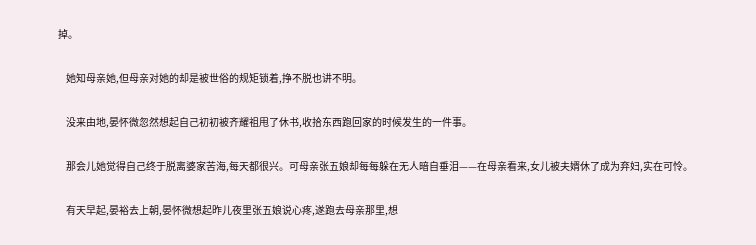掉。

    她知母亲她,但母亲对她的却是被世俗的规矩锁着,挣不脱也讲不明。

    没来由地,晏怀微忽然想起自己初初被齐耀祖甩了休书,收拾东西跑回家的时候发生的一件事。

    那会儿她觉得自己终于脱离婆家苦海,每天都很兴。可母亲张五娘却每每躲在无人暗自垂泪——在母亲看来,女儿被夫婿休了成为弃妇,实在可怜。

    有天早起,晏裕去上朝,晏怀微想起昨儿夜里张五娘说心疼,遂跑去母亲那里,想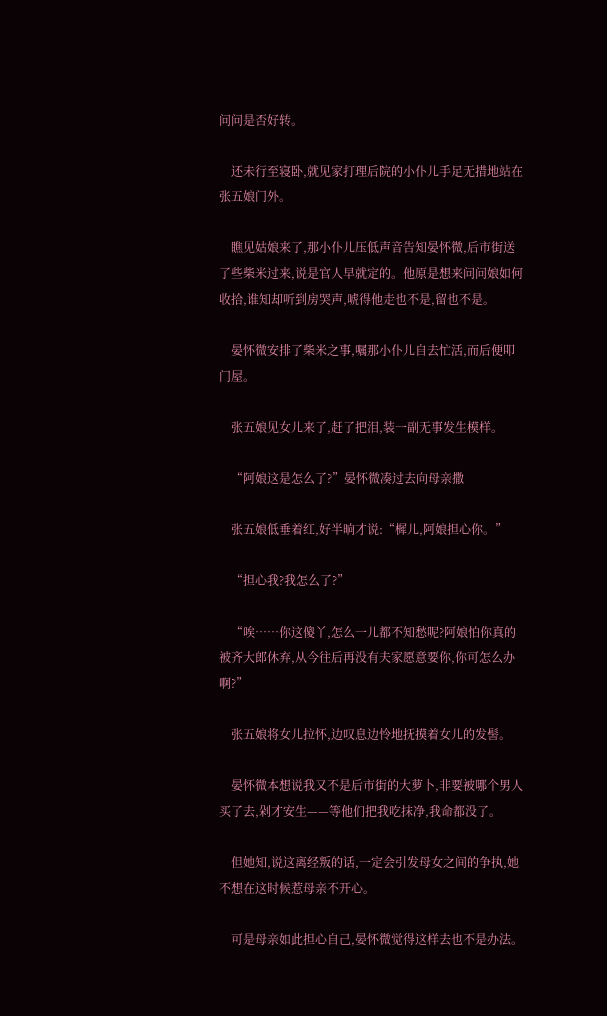问问是否好转。

    还未行至寝卧,就见家打理后院的小仆儿手足无措地站在张五娘门外。

    瞧见姑娘来了,那小仆儿压低声音告知晏怀微,后市街送了些柴米过来,说是官人早就定的。他原是想来问问娘如何收拾,谁知却听到房哭声,唬得他走也不是,留也不是。

    晏怀微安排了柴米之事,嘱那小仆儿自去忙活,而后便叩门屋。

    张五娘见女儿来了,赶了把泪,装一副无事发生模样。

    “阿娘这是怎么了?”晏怀微凑过去向母亲撒

    张五娘低垂着红,好半晌才说:“樨儿,阿娘担心你。”

    “担心我?我怎么了?”

    “唉……你这傻丫,怎么一儿都不知愁呢?阿娘怕你真的被齐大郎休弃,从今往后再没有夫家愿意要你,你可怎么办啊?”

    张五娘将女儿拉怀,边叹息边怜地抚摸着女儿的发髻。

    晏怀微本想说我又不是后市街的大萝卜,非要被哪个男人买了去,剁才安生——等他们把我吃抹净,我命都没了。

    但她知,说这离经叛的话,一定会引发母女之间的争执,她不想在这时候惹母亲不开心。

    可是母亲如此担心自己,晏怀微觉得这样去也不是办法。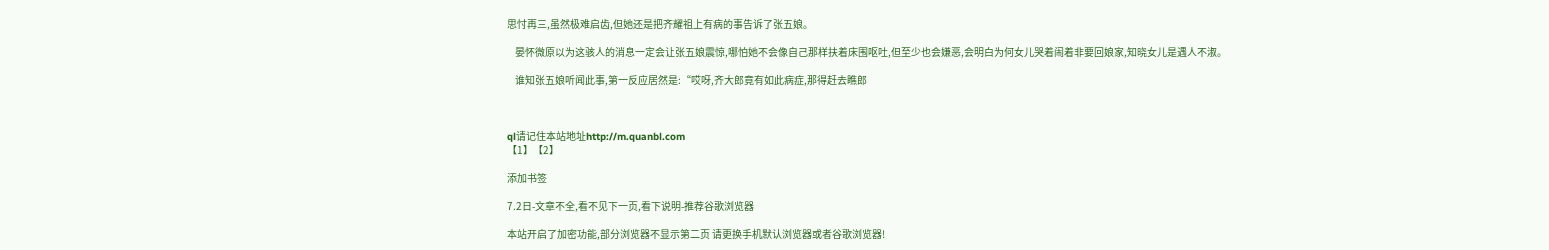思忖再三,虽然极难启齿,但她还是把齐耀祖上有病的事告诉了张五娘。

    晏怀微原以为这骇人的消息一定会让张五娘震惊,哪怕她不会像自己那样扶着床围呕吐,但至少也会嫌恶,会明白为何女儿哭着闹着非要回娘家,知晓女儿是遇人不淑。

    谁知张五娘听闻此事,第一反应居然是:“哎呀,齐大郎竟有如此病症,那得赶去瞧郎



ql请记住本站地址http://m.quanbl.com
【1】【2】

添加书签

7.2日-文章不全,看不见下一页,看下说明-推荐谷歌浏览器

本站开启了加密功能,部分浏览器不显示第二页 请更换手机默认浏览器或者谷歌浏览器!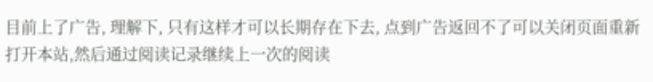目前上了广告, 理解下, 只有这样才可以长期存在下去, 点到广告返回不了可以关闭页面重新打开本站,然后通过阅读记录继续上一次的阅读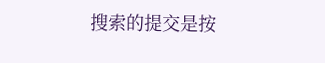搜索的提交是按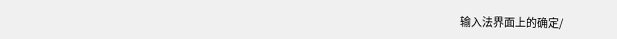输入法界面上的确定/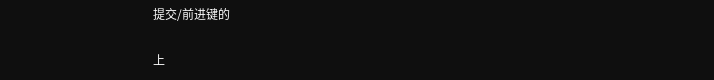提交/前进键的

上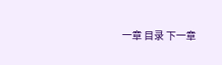一章 目录 下一章